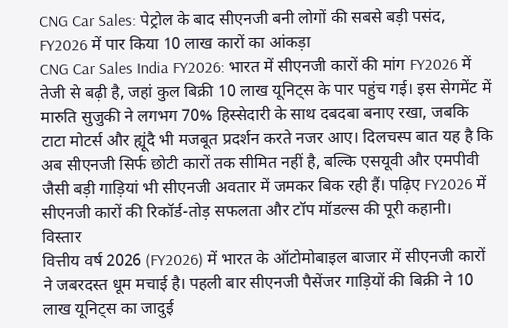CNG Car Sales: पेट्रोल के बाद सीएनजी बनी लोगों की सबसे बड़ी पसंद, FY2026 में पार किया 10 लाख कारों का आंकड़ा
CNG Car Sales India FY2026: भारत में सीएनजी कारों की मांग FY2026 में तेजी से बढ़ी है, जहां कुल बिक्री 10 लाख यूनिट्स के पार पहुंच गई। इस सेगमेंट में मारुति सुजुकी ने लगभग 70% हिस्सेदारी के साथ दबदबा बनाए रखा, जबकि टाटा मोटर्स और ह्यूंदै भी मजबूत प्रदर्शन करते नजर आए। दिलचस्प बात यह है कि अब सीएनजी सिर्फ छोटी कारों तक सीमित नहीं है, बल्कि एसयूवी और एमपीवी जैसी बड़ी गाड़ियां भी सीएनजी अवतार में जमकर बिक रही हैं। पढ़िए FY2026 में सीएनजी कारों की रिकॉर्ड-तोड़ सफलता और टॉप मॉडल्स की पूरी कहानी।
विस्तार
वित्तीय वर्ष 2026 (FY2026) में भारत के ऑटोमोबाइल बाजार में सीएनजी कारों ने जबरदस्त धूम मचाई है। पहली बार सीएनजी पैसेंजर गाड़ियों की बिक्री ने 10 लाख यूनिट्स का जादुई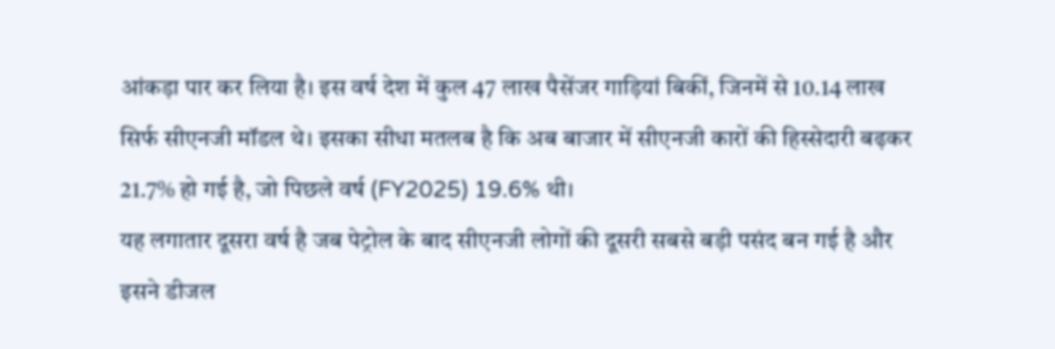आंकड़ा पार कर लिया है। इस वर्ष देश में कुल 47 लाख पैसेंजर गाड़ियां बिकीं, जिनमें से 10.14 लाख सिर्फ सीएनजी मॉडल थे। इसका सीधा मतलब है कि अब बाजार में सीएनजी कारों की हिस्सेदारी बढ़कर 21.7% हो गई है, जो पिछले वर्ष (FY2025) 19.6% थी।
यह लगातार दूसरा वर्ष है जब पेट्रोल के बाद सीएनजी लोगों की दूसरी सबसे बड़ी पसंद बन गई है और इसने डीजल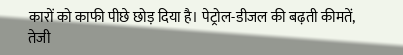कारों को काफी पीछे छोड़ दिया है। पेट्रोल-डीजल की बढ़ती कीमतें, तेजी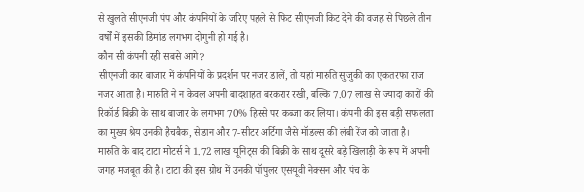से खुलते सीएनजी पंप और कंपनियों के जरिए पहले से फिट सीएनजी किट देने की वजह से पिछले तीन वर्षों में इसकी डिमांड लगभग दोगुनी हो गई है।
कौन सी कंपनी रही सबसे आगे?
सीएनजी कार बाजार में कंपनियों के प्रदर्शन पर नजर डालें, तो यहां मारुति सुजुकी का एकतरफा राज नजर आता है। मारुति ने न केवल अपनी बादशाहत बरकरार रखी, बल्कि 7.07 लाख से ज्यादा कारों की रिकॉर्ड बिक्री के साथ बाजार के लगभग 70% हिस्से पर कब्जा कर लिया। कंपनी की इस बड़ी सफलता का मुख्य श्रेय उनकी हैचबैक, सेडान और 7-सीटर अर्टिगा जैसे मॉडल्स की लंबी रेंज को जाता है।
मारुति के बाद टाटा मोटर्स ने 1.72 लाख यूनिट्स की बिक्री के साथ दूसरे बड़े खिलाड़ी के रूप में अपनी जगह मजबूत की है। टाटा की इस ग्रोथ में उनकी पॉपुलर एसयूवी नेक्सन और पंच के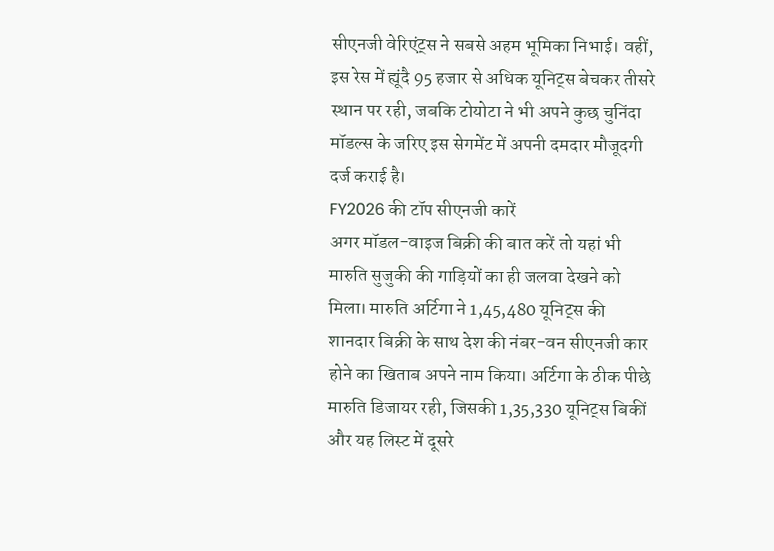सीएनजी वेरिएंट्स ने सबसे अहम भूमिका निभाई। वहीं, इस रेस में ह्यूंदै 95 हजार से अधिक यूनिट्स बेचकर तीसरे स्थान पर रही, जबकि टोयोटा ने भी अपने कुछ चुनिंदा मॉडल्स के जरिए इस सेगमेंट में अपनी दमदार मौजूदगी दर्ज कराई है।
FY2026 की टॉप सीएनजी कारें
अगर मॉडल-वाइज बिक्री की बात करें तो यहां भी मारुति सुजुकी की गाड़ियों का ही जलवा देखने को मिला। मारुति अर्टिगा ने 1,45,480 यूनिट्स की शानदार बिक्री के साथ देश की नंबर-वन सीएनजी कार होने का खिताब अपने नाम किया। अर्टिगा के ठीक पीछे मारुति डिजायर रही, जिसकी 1,35,330 यूनिट्स बिकीं और यह लिस्ट में दूसरे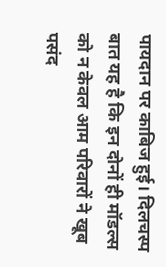पायदान पर काबिज हुई। दिलचस्प बात यह है कि इन दोनों ही मॉडल्स को न केवल आम परिवारों ने खूब पसंद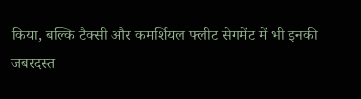किया, बल्कि टैक्सी और कमर्शियल फ्लीट सेगमेंट में भी इनकी जबरदस्त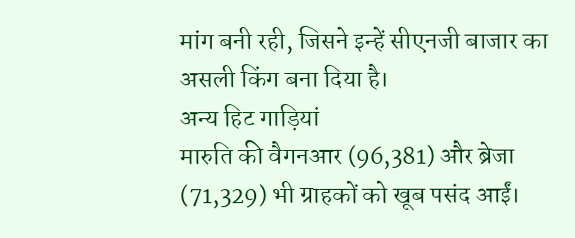मांग बनी रही, जिसने इन्हें सीएनजी बाजार का असली किंग बना दिया है।
अन्य हिट गाड़ियां
मारुति की वैगनआर (96,381) और ब्रेजा (71,329) भी ग्राहकों को खूब पसंद आईं।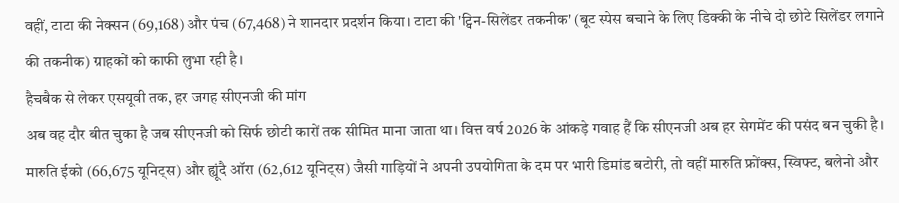वहीं, टाटा की नेक्सन (69,168) और पंच (67,468) ने शानदार प्रदर्शन किया। टाटा की 'ट्विन-सिलेंडर तकनीक' (बूट स्पेस बचाने के लिए डिक्की के नीचे दो छोटे सिलेंडर लगाने की तकनीक) ग्राहकों को काफी लुभा रही है।
हैचबैक से लेकर एसयूवी तक, हर जगह सीएनजी की मांग
अब वह दौर बीत चुका है जब सीएनजी को सिर्फ छोटी कारों तक सीमित माना जाता था। वित्त वर्ष 2026 के आंकड़े गवाह हैं कि सीएनजी अब हर सेगमेंट की पसंद बन चुकी है। मारुति ईको (66,675 यूनिट्स) और ह्यूंदै ऑरा (62,612 यूनिट्स) जैसी गाड़ियों ने अपनी उपयोगिता के दम पर भारी डिमांड बटोरी, तो वहीं मारुति फ्रोंक्स, स्विफ्ट, बलेनो और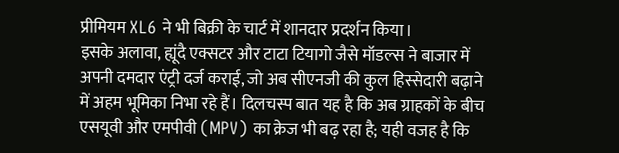प्रीमियम XL6 ने भी बिक्री के चार्ट में शानदार प्रदर्शन किया।
इसके अलावा, ह्यूंदै एक्सटर और टाटा टियागो जैसे मॉडल्स ने बाजार में अपनी दमदार एंट्री दर्ज कराई, जो अब सीएनजी की कुल हिस्सेदारी बढ़ाने में अहम भूमिका निभा रहे हैं। दिलचस्प बात यह है कि अब ग्राहकों के बीच एसयूवी और एमपीवी (MPV) का क्रेज भी बढ़ रहा है; यही वजह है कि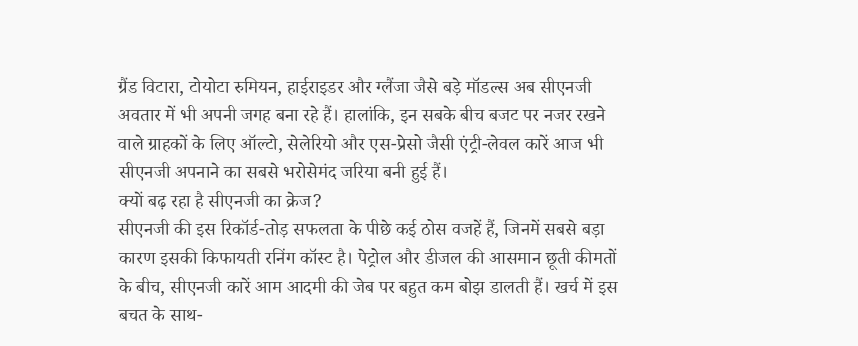ग्रैंड विटारा, टोयोटा रुमियन, हाईराइडर और ग्लैंजा जैसे बड़े मॉडल्स अब सीएनजी अवतार में भी अपनी जगह बना रहे हैं। हालांकि, इन सबके बीच बजट पर नजर रखने वाले ग्राहकों के लिए ऑल्टो, सेलेरियो और एस-प्रेसो जैसी एंट्री-लेवल कारें आज भी सीएनजी अपनाने का सबसे भरोसेमंद जरिया बनी हुई हैं।
क्यों बढ़ रहा है सीएनजी का क्रेज?
सीएनजी की इस रिकॉर्ड-तोड़ सफलता के पीछे कई ठोस वजहें हैं, जिनमें सबसे बड़ा कारण इसकी किफायती रनिंग कॉस्ट है। पेट्रोल और डीजल की आसमान छूती कीमतों के बीच, सीएनजी कारें आम आदमी की जेब पर बहुत कम बोझ डालती हैं। खर्च में इस बचत के साथ-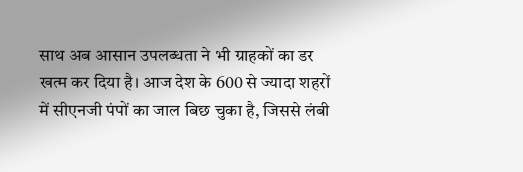साथ अब आसान उपलब्धता ने भी ग्राहकों का डर खत्म कर दिया है। आज देश के 600 से ज्यादा शहरों में सीएनजी पंपों का जाल बिछ चुका है, जिससे लंबी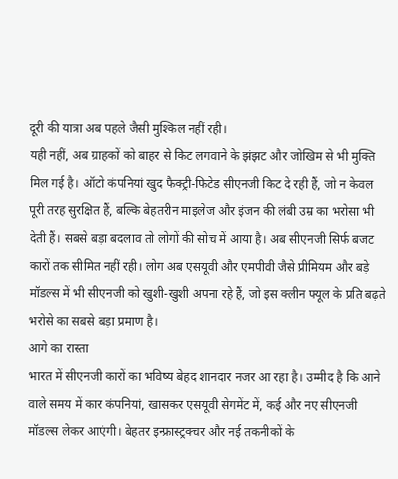दूरी की यात्रा अब पहले जैसी मुश्किल नहीं रही।
यही नहीं, अब ग्राहकों को बाहर से किट लगवाने के झंझट और जोखिम से भी मुक्ति मिल गई है। ऑटो कंपनियां खुद फैक्ट्री-फिटेड सीएनजी किट दे रही हैं, जो न केवल पूरी तरह सुरक्षित हैं, बल्कि बेहतरीन माइलेज और इंजन की लंबी उम्र का भरोसा भी देती हैं। सबसे बड़ा बदलाव तो लोगों की सोच में आया है। अब सीएनजी सिर्फ बजट कारों तक सीमित नहीं रही। लोग अब एसयूवी और एमपीवी जैसे प्रीमियम और बड़े मॉडल्स में भी सीएनजी को खुशी-खुशी अपना रहे हैं, जो इस क्लीन फ्यूल के प्रति बढ़ते भरोसे का सबसे बड़ा प्रमाण है।
आगे का रास्ता
भारत में सीएनजी कारों का भविष्य बेहद शानदार नजर आ रहा है। उम्मीद है कि आने वाले समय में कार कंपनियां, खासकर एसयूवी सेगमेंट में, कई और नए सीएनजी मॉडल्स लेकर आएंगी। बेहतर इन्फ्रास्ट्रक्चर और नई तकनीकों के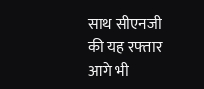साथ सीएनजी की यह रफ्तार आगे भी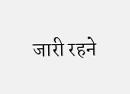जारी रहने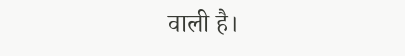वाली है।